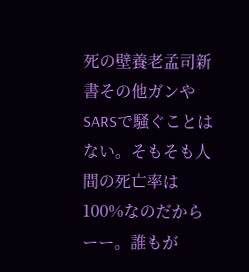死の壁養老孟司新書その他ガンやSARSで騒ぐことはない。そもそも人間の死亡率は100%なのだからーー。誰もが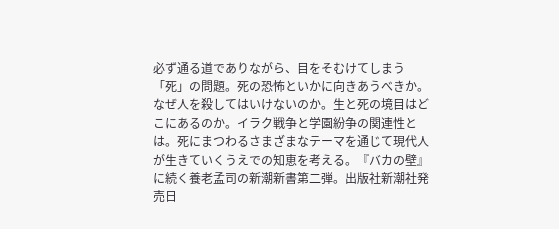必ず通る道でありながら、目をそむけてしまう「死」の問題。死の恐怖といかに向きあうべきか。なぜ人を殺してはいけないのか。生と死の境目はどこにあるのか。イラク戦争と学園紛争の関連性とは。死にまつわるさまざまなテーマを通じて現代人が生きていくうえでの知恵を考える。『バカの壁』に続く養老孟司の新潮新書第二弾。出版社新潮社発売日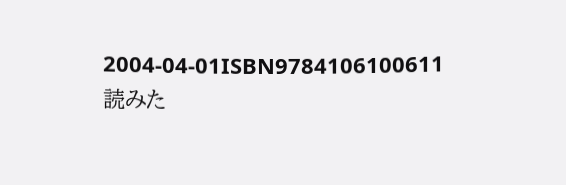2004-04-01ISBN9784106100611読みた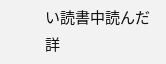い読書中読んだ詳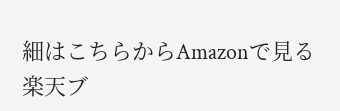細はこちらからAmazonで見る楽天ブ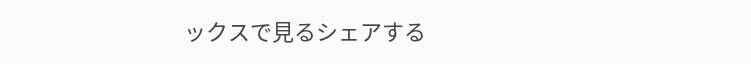ックスで見るシェアする